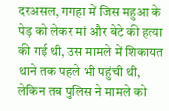दरअसल, गगहा में जिस महुआ के पेड़ को लेकर मां और बेटे की हत्या की गई थी, उस मामले में शिकायत थाने तक पहले भी पहुंची थी, लेकिन तब पुलिस ने मामले को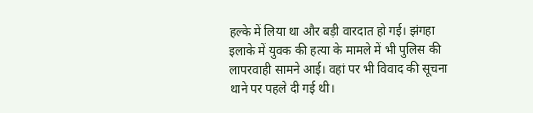हल्के में लिया था और बड़ी वारदात हो गई। झंगहा इलाके में युवक की हत्या के मामले में भी पुलिस की लापरवाही सामने आई। वहां पर भी विवाद की सूचना थाने पर पहले दी गई थी।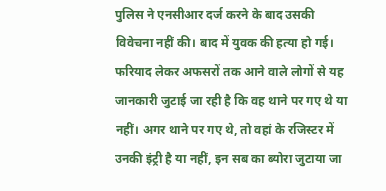पुलिस ने एनसीआर दर्ज करने के बाद उसकी विवेचना नहीं की। बाद में युवक की हत्या हो गई।
फरियाद लेकर अफसरों तक आने वाले लोगों से यह जानकारी जुटाई जा रही है कि वह थाने पर गए थे या नहीं। अगर थाने पर गए थे, तो वहां के रजिस्टर में उनकी इंट्री है या नहीं, इन सब का ब्योरा जुटाया जा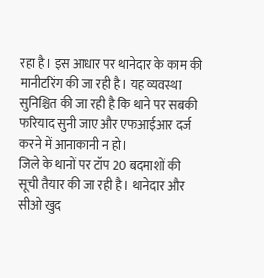रहा है। इस आधार पर थानेदार के काम की मानीटरिंग की जा रही है। यह व्यवस्था सुनिश्चित की जा रही है कि थाने पर सबकी फरियाद सुनी जाए और एफआईआर दर्ज करने में आनाकानी न हो।
जिले के थानों पर टॉप 20 बदमाशों की सूची तैयार की जा रही है। थानेदार और सीओ खुद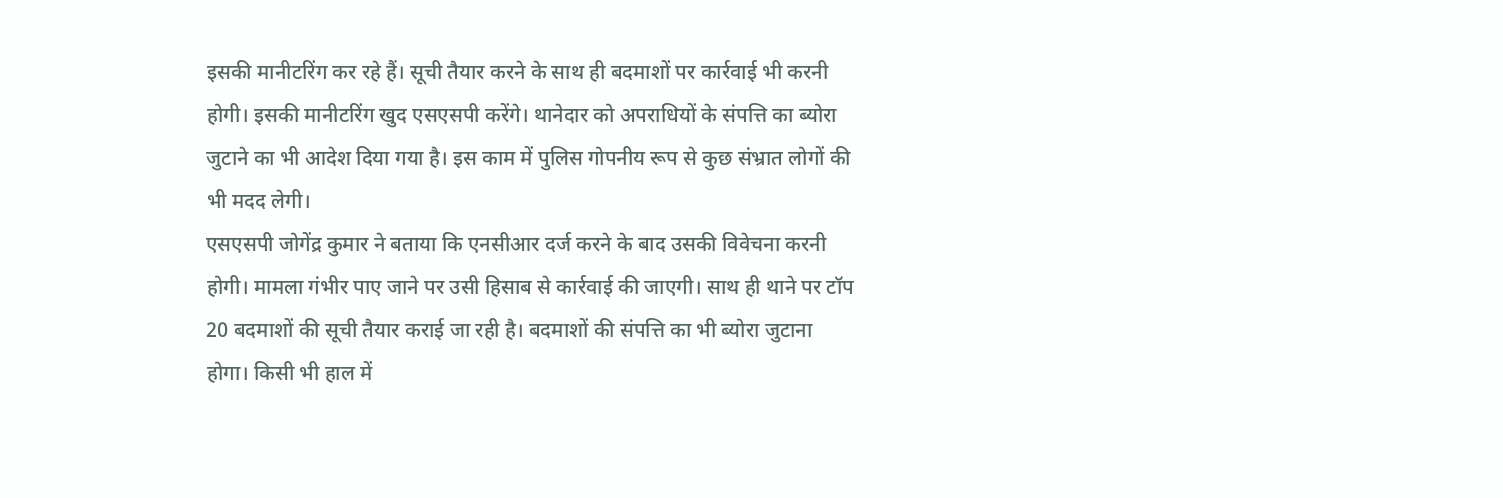इसकी मानीटरिंग कर रहे हैं। सूची तैयार करने के साथ ही बदमाशों पर कार्रवाई भी करनी होगी। इसकी मानीटरिंग खुद एसएसपी करेंगे। थानेदार को अपराधियों के संपत्ति का ब्योरा जुटाने का भी आदेश दिया गया है। इस काम में पुलिस गोपनीय रूप से कुछ संभ्रात लोगों की भी मदद लेगी।
एसएसपी जोगेंद्र कुमार ने बताया कि एनसीआर दर्ज करने के बाद उसकी विवेचना करनी होगी। मामला गंभीर पाए जाने पर उसी हिसाब से कार्रवाई की जाएगी। साथ ही थाने पर टॉप 20 बदमाशों की सूची तैयार कराई जा रही है। बदमाशों की संपत्ति का भी ब्योरा जुटाना होगा। किसी भी हाल में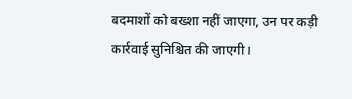बदमाशों को बख्शा नहीं जाएगा, उन पर कड़ी कार्रवाई सुनिश्चित की जाएगी।